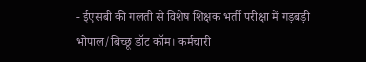- ईएसबी की गलती से विशेष शिक्षक भर्ती परीक्षा में गड़बड़ी
भोपाल/बिच्छू डॉट कॉम। कर्मचारी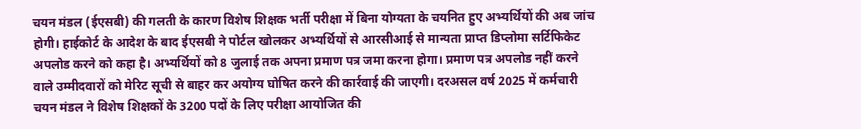चयन मंडल (ईएसबी) की गलती के कारण विशेष शिक्षक भर्ती परीक्षा में बिना योग्यता के चयनित हुए अभ्यर्थियों की अब जांच होगी। हाईकोर्ट के आदेश के बाद ईएसबी ने पोर्टल खोलकर अभ्यर्थियों से आरसीआई से मान्यता प्राप्त डिप्लोमा सर्टिफिकेट अपलोड करने को कहा है। अभ्यर्थियों को 8 जुलाई तक अपना प्रमाण पत्र जमा करना होगा। प्रमाण पत्र अपलोड नहीं करने वाले उम्मीदवारों को मेरिट सूची से बाहर कर अयोग्य घोषित करने की कार्रवाई की जाएगी। दरअसल वर्ष 2025 में कर्मचारी चयन मंडल ने विशेष शिक्षकों के 3200 पदों के लिए परीक्षा आयोजित की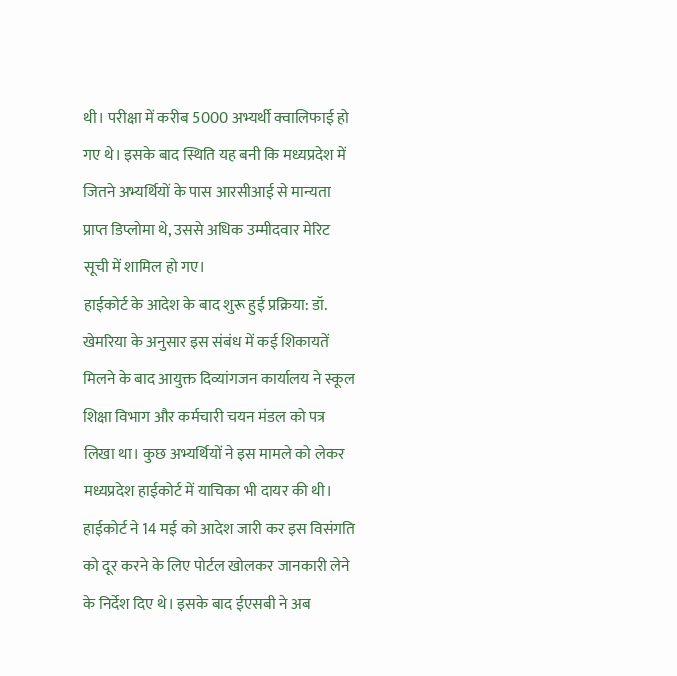थी। परीक्षा में करीब 5000 अभ्यर्थी क्वालिफाई हो गए थे। इसके बाद स्थिति यह बनी कि मध्यप्रदेश में जितने अभ्यर्थियों के पास आरसीआई से मान्यता प्राप्त डिप्लोमा थे, उससे अधिक उम्मीदवार मेरिट सूची में शामिल हो गए।
हाईकोर्ट के आदेश के बाद शुरू हुई प्रक्रिया: डॉ. खेमरिया के अनुसार इस संबंध में कई शिकायतें मिलने के बाद आयुक्त दिव्यांगजन कार्यालय ने स्कूल शिक्षा विभाग और कर्मचारी चयन मंडल को पत्र लिखा था। कुछ अभ्यर्थियों ने इस मामले को लेकर मध्यप्रदेश हाईकोर्ट में याचिका भी दायर की थी। हाईकोर्ट ने 14 मई को आदेश जारी कर इस विसंगति को दूर करने के लिए पोर्टल खोलकर जानकारी लेने के निर्देश दिए थे। इसके बाद ईएसबी ने अब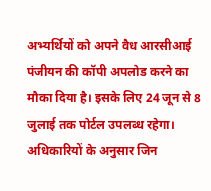अभ्यर्थियों को अपने वैध आरसीआई पंजीयन की कॉपी अपलोड करने का मौका दिया है। इसके लिए 24 जून से 8 जुलाई तक पोर्टल उपलब्ध रहेगा। अधिकारियों के अनुसार जिन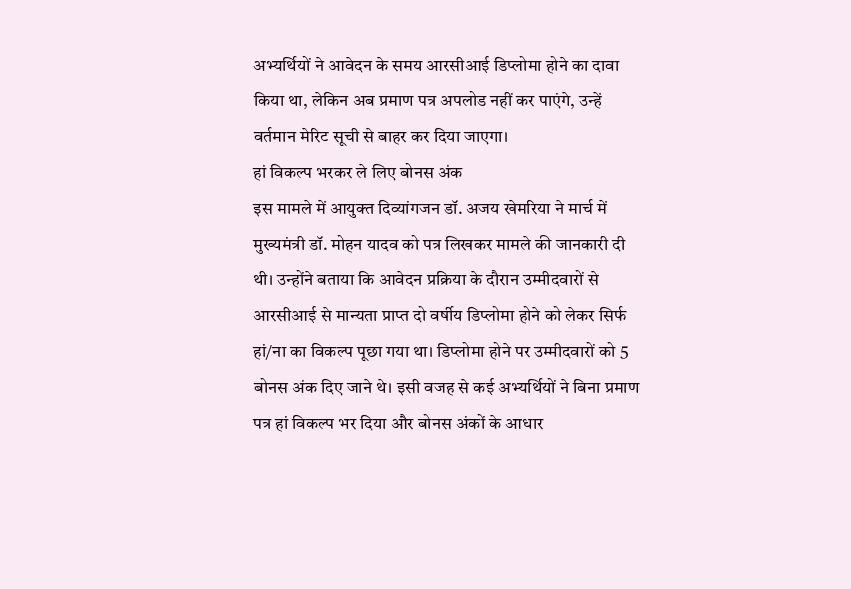अभ्यर्थियों ने आवेदन के समय आरसीआई डिप्लोमा होने का दावा किया था, लेकिन अब प्रमाण पत्र अपलोड नहीं कर पाएंगे, उन्हें वर्तमान मेरिट सूची से बाहर कर दिया जाएगा।
हां विकल्प भरकर ले लिए बोनस अंक
इस मामले में आयुक्त दिव्यांगजन डॉ. अजय खेमरिया ने मार्च में मुख्यमंत्री डॉ. मोहन यादव को पत्र लिखकर मामले की जानकारी दी थी। उन्होंने बताया कि आवेदन प्रक्रिया के दौरान उम्मीदवारों से आरसीआई से मान्यता प्राप्त दो वर्षीय डिप्लोमा होने को लेकर सिर्फ हां/ना का विकल्प पूछा गया था। डिप्लोमा होने पर उम्मीदवारों को 5 बोनस अंक दिए जाने थे। इसी वजह से कई अभ्यर्थियों ने बिना प्रमाण पत्र हां विकल्प भर दिया और बोनस अंकों के आधार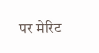पर मेरिट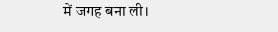में जगह बना ली।